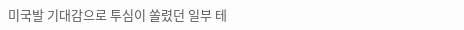미국발 기대감으로 투심이 쏠렸던 일부 테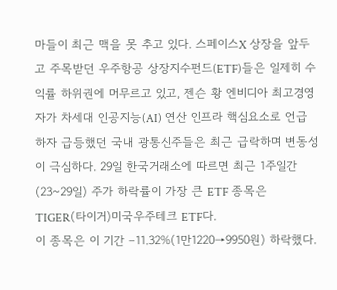마들이 최근 맥을 못 추고 있다. 스페이스X 상장을 앞두고 주목받던 우주항공 상장지수펀드(ETF)들은 일제히 수익률 하위권에 머무르고 있고, 젠슨 황 엔비디아 최고경영자가 차세대 인공지능(AI) 연산 인프라 핵심요소로 언급하자 급등했던 국내 광통신주들은 최근 급락하며 변동성이 극심하다. 29일 한국거래소에 따르면 최근 1주일간(23~29일) 주가 하락률이 가장 큰 ETF 종목은 TIGER(타이거)미국우주테크 ETF다.
이 종목은 이 기간 –11.32%(1만1220→9950원) 하락했다.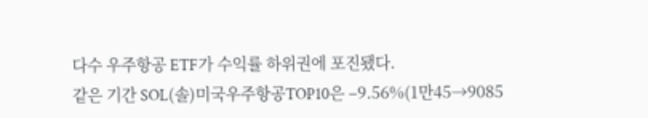다수 우주항공 ETF가 수익률 하위권에 포진됐다.
같은 기간 SOL(솔)미국우주항공TOP10은 –9.56%(1만45→9085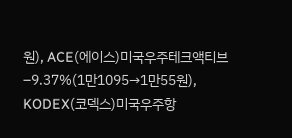원), ACE(에이스)미국우주테크액티브 –9.37%(1만1095→1만55원), KODEX(코덱스)미국우주항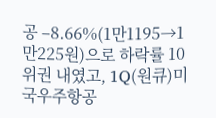공 –8.66%(1만1195→1만225원)으로 하락률 10위권 내였고, 1Q(원큐)미국우주항공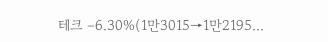테크 –6.30%(1만3015→1만2195...